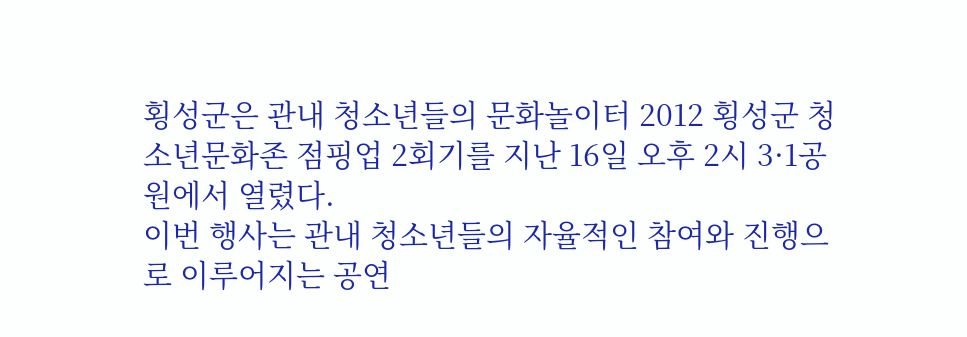횡성군은 관내 청소년들의 문화놀이터 2012 횡성군 청소년문화존 점핑업 2회기를 지난 16일 오후 2시 3·1공원에서 열렸다.
이번 행사는 관내 청소년들의 자율적인 참여와 진행으로 이루어지는 공연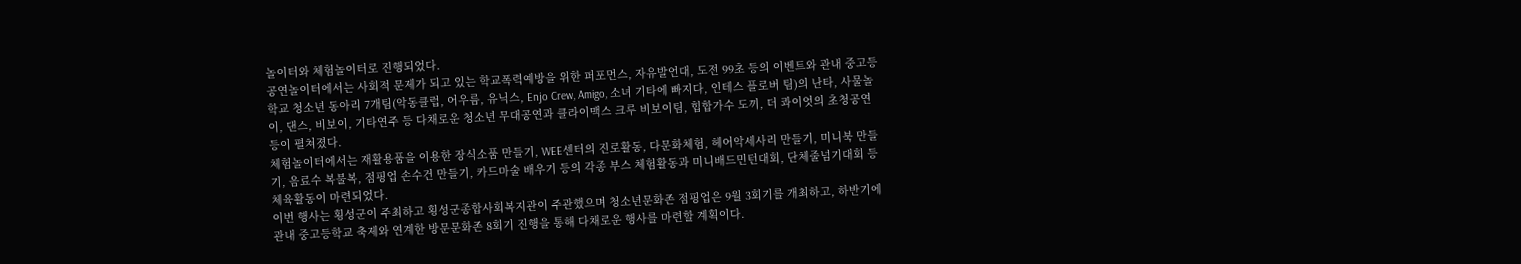놀이터와 체험놀이터로 진행되었다.
공연놀이터에서는 사회적 문제가 되고 있는 학교폭력예방을 위한 퍼포먼스, 자유발언대, 도전 99초 등의 이벤트와 관내 중고등학교 청소년 동아리 7개팀(악동클럽, 어우름, 유닉스, Enjo Crew, Amigo, 소녀 기타에 빠지다, 인테스 플로버 팀)의 난타, 사물놀이, 댄스, 비보이, 기타연주 등 다채로운 청소년 무대공연과 클라이맥스 크루 비보이팀, 힙합가수 도끼, 더 콰이엇의 초청공연 등이 펼쳐졌다.
체험놀이터에서는 재활용품을 이용한 장식소품 만들기, WEE센터의 진로활동, 다문화체험, 헤어악세사리 만들기, 미니북 만들기, 음료수 복불복, 점핑업 손수건 만들기, 카드마술 배우기 등의 각종 부스 체험활동과 미니배드민턴대회, 단체줄넘기대회 등 체육활동이 마련되었다.
이번 행사는 횡성군이 주최하고 횡성군종합사회복지관이 주관했으며 청소년문화존 점핑업은 9월 3회기를 개최하고, 하반기에 관내 중고등학교 축제와 연계한 방문문화존 8회기 진행을 통해 다채로운 행사를 마련할 계획이다.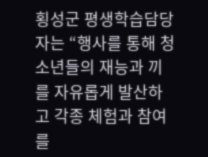횡성군 평생학습담당자는 “행사를 통해 청소년들의 재능과 끼를 자유롭게 발산하고 각종 체험과 참여를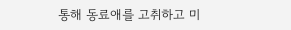통해 동료애를 고취하고 미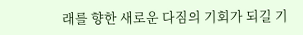래를 향한 새로운 다짐의 기회가 되길 기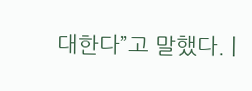대한다”고 말했다. |